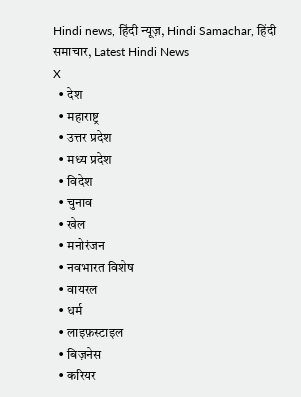Hindi news, हिंदी न्यूज़, Hindi Samachar, हिंदी समाचार, Latest Hindi News
X
  • देश
  • महाराष्ट्र
  • उत्तर प्रदेश
  • मध्य प्रदेश
  • विदेश
  • चुनाव
  • खेल
  • मनोरंजन
  • नवभारत विशेष
  • वायरल
  • धर्म
  • लाइफ़स्टाइल
  • बिज़नेस
  • करियर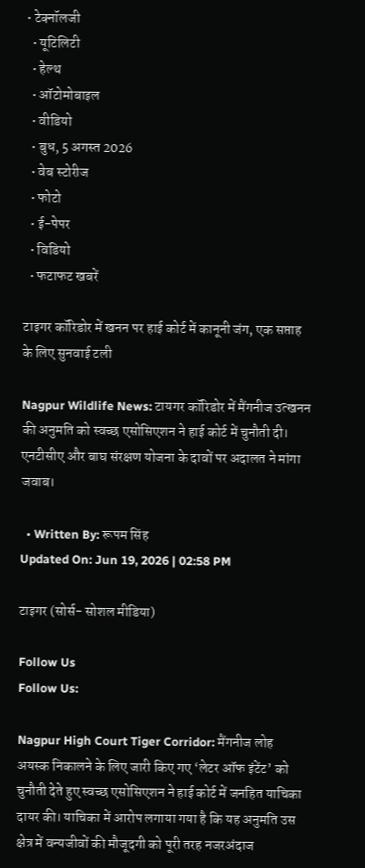• टेक्नॉलजी
  • यूटिलिटी
  • हेल्थ
  • ऑटोमोबाइल
  • वीडियो
  • बुध, 5 अगस्त 2026
  • वेब स्टोरीज
  • फोटो
  • ई-पेपर
  • विडियो
  • फटाफट खबरें

टाइगर कॉरिडोर में खनन पर हाई कोर्ट में कानूनी जंग, एक सप्ताह के लिए सुनवाई टली

Nagpur Wildlife News: टायगर कॉरिडोर में मैंगनीज उत्खनन की अनुमति को स्वच्छ एसोसिएशन ने हाई कोर्ट में चुनौती दी। एनटीसीए और बाघ संरक्षण योजना के दावों पर अदालत ने मांगा जवाब।

  • Written By: रूपम सिंह
Updated On: Jun 19, 2026 | 02:58 PM

टाइगर (सोर्स- सोशल मीडिया)

Follow Us
Follow Us:

Nagpur High Court Tiger Corridor: मैंगनीज लोह अयस्क निकालने के लिए जारी किए गए ‘लेटर ऑफ इंटेंट’ को चुनौती देते हुए स्वच्छ एसोसिएशन ने हाई कोर्ट में जनहित याचिका दायर की। याचिका में आरोप लगाया गया है कि यह अनुमति उस क्षेत्र में वन्यजीवों की मौजूदगी को पूरी तरह नजरअंदाज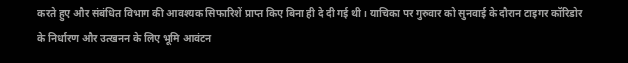करते हुए और संबंधित विभाग की आवश्यक सिफारिशें प्राप्त किए बिना ही दे दी गई थी। याचिका पर गुरुवार को सुनवाई के दौरान टाइगर कॉरिडोर के निर्धारण और उत्खनन के लिए भूमि आवंटन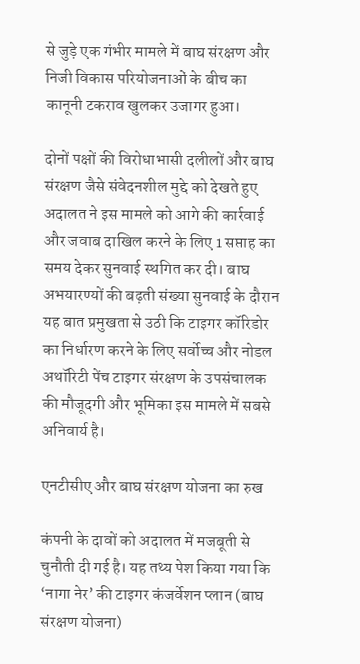से जुड़े एक गंभीर मामले में बाघ संरक्षण और निजी विकास परियोजनाओं के बीच का कानूनी टकराव खुलकर उजागर हुआ।

दोनों पक्षों की विरोधाभासी दलीलों और बाघ संरक्षण जैसे संवेदनशील मुद्दे को देखते हुए अदालत ने इस मामले को आगे की कार्रवाई और जवाब दाखिल करने के लिए 1 सप्ताह का समय देकर सुनवाई स्थगित कर दी। बाघ अभयारण्यों की बढ़ती संख्या सुनवाई के दौरान यह बात प्रमुखता से उठी कि टाइगर कॉरिडोर का निर्धारण करने के लिए सर्वोच्च और नोडल अथॉरिटी पेंच टाइगर संरक्षण के उपसंचालक की मौजूदगी और भूमिका इस मामले में सबसे अनिवार्य है।

एनटीसीए और बाघ संरक्षण योजना का रुख

कंपनी के दावों को अदालत में मजबूती से चुनौती दी गई है। यह तथ्य पेश किया गया कि ‘नागा नेर’ की टाइगर कंजर्वेशन प्लान (बाघ संरक्षण योजना)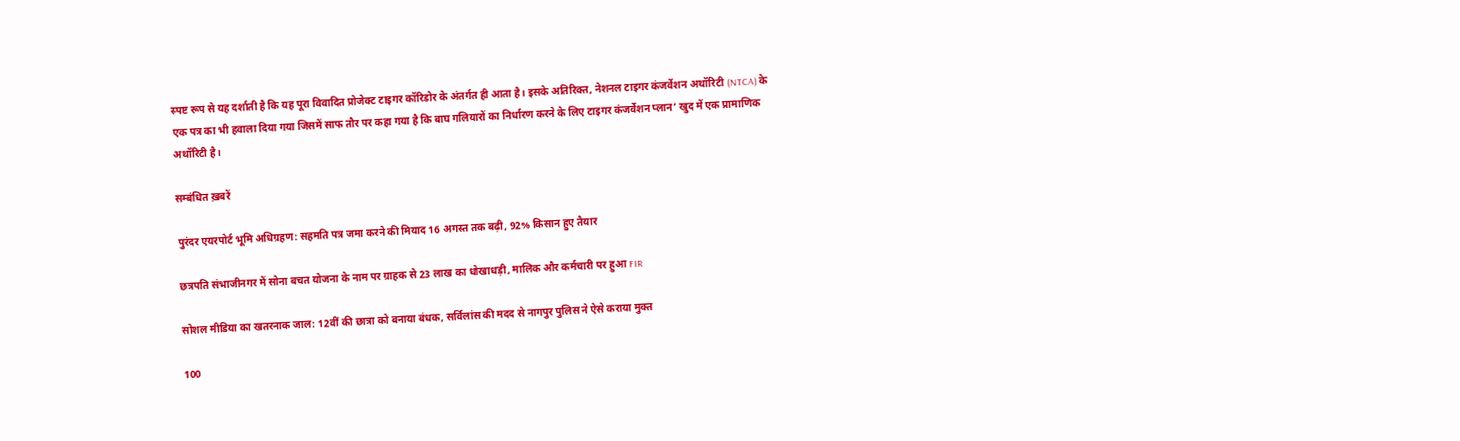स्पष्ट रूप से यह दर्शाती है कि यह पूरा विवादित प्रोजेक्ट टाइगर कॉरिडोर के अंतर्गत ही आता है। इसके अतिरिक्त, नेशनल टाइगर कंजर्वेशन अथॉरिटी (NTCA) के एक पत्र का भी हवाला दिया गया जिसमें साफ तौर पर कहा गया है कि बाघ गलियारों का निर्धारण करने के लिए टाइगर कंजर्वेशन प्लान’ खुद में एक प्रामाणिक अथॉरिटी है।

सम्बंधित ख़बरें

पुरंदर एयरपोर्ट भूमि अधिग्रहण: सहमति पत्र जमा करने की मियाद 16 अगस्त तक बढ़ी, 92% किसान हुए तैयार

छत्रपति संभाजीनगर में सोना बचत योजना के नाम पर ग्राहक से 23 लाख का धोखाधड़ी, मालिक और कर्मचारी पर हुआ FIR

सोशल मीडिया का खतरनाक जाल: 12वीं की छात्रा को बनाया बंधक, सर्विलांस की मदद से नागपुर पुलिस ने ऐसे कराया मुक्त

100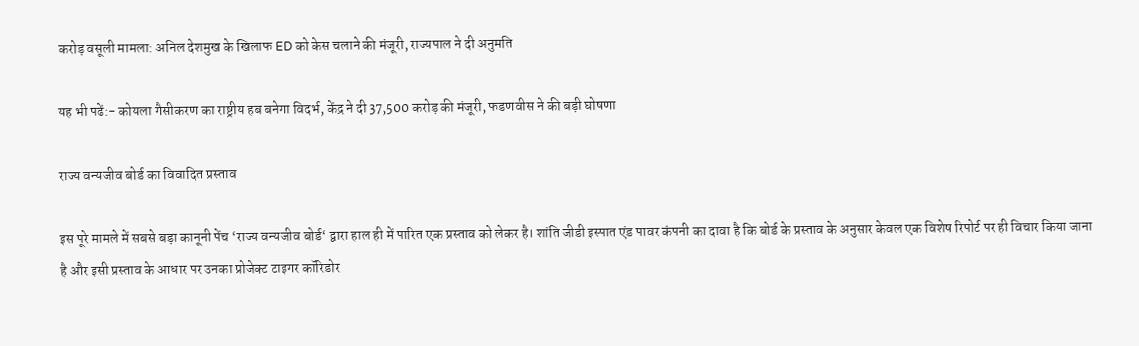करोड़ वसूली मामला: अनिल देशमुख के खिलाफ ED को केस चलाने की मंजूरी, राज्यपाल ने दी अनुमति

यह भी पढें:- कोयला गैसीकरण का राष्ट्रीय हब बनेगा विदर्भ, केंद्र ने दी 37,500 करोड़ की मंजूरी, फडणवीस ने की बड़ी घोषणा

राज्य वन्यजीव बोर्ड का विवादित प्रस्ताव

इस पूरे मामले में सबसे बड़ा कानूनी पेंच ‘राज्य वन्यजीव बोर्ड‘ द्वारा हाल ही में पारित एक प्रस्ताव को लेकर है। शांति जीडी इस्पात एंड पावर कंपनी का दावा है कि बोर्ड के प्रस्ताव के अनुसार केवल एक विशेष रिपोर्ट पर ही विचार किया जाना है और इसी प्रस्ताव के आधार पर उनका प्रोजेक्ट टाइगर कॉरिडोर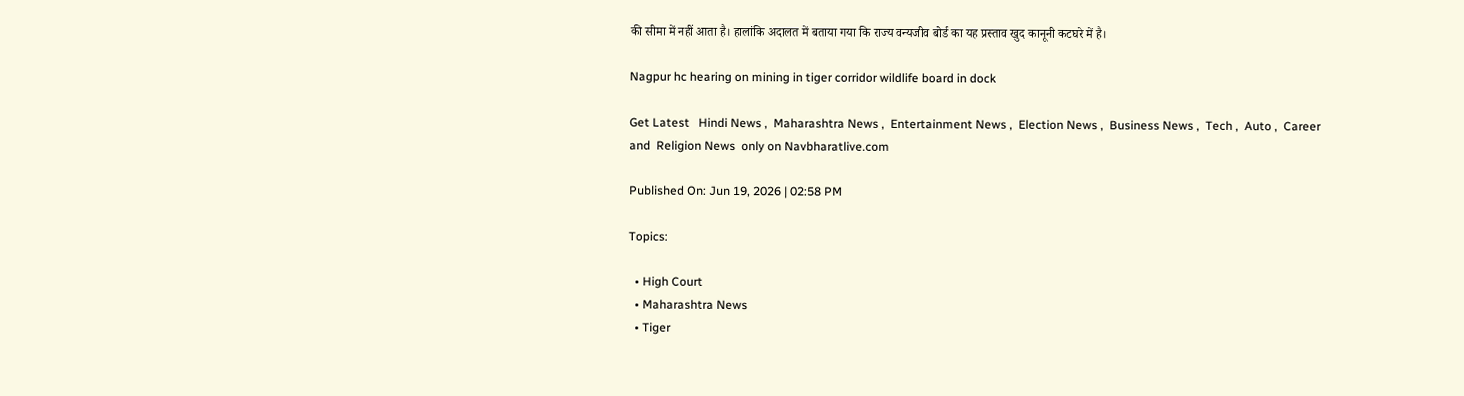की सीमा में नहीं आता है। हालांकि अदालत में बताया गया कि राज्य वन्यजीव बोर्ड का यह प्रस्ताव खुद कानूनी कटघरे में है।

Nagpur hc hearing on mining in tiger corridor wildlife board in dock

Get Latest   Hindi News ,  Maharashtra News ,  Entertainment News ,  Election News ,  Business News ,  Tech ,  Auto ,  Career and  Religion News  only on Navbharatlive.com

Published On: Jun 19, 2026 | 02:58 PM

Topics:

  • High Court
  • Maharashtra News
  • Tiger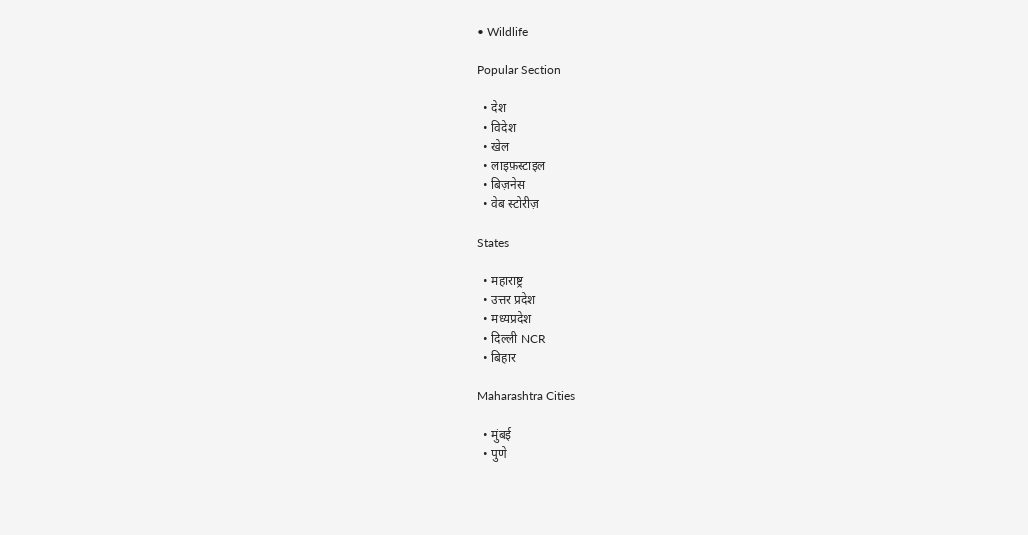• Wildlife

Popular Section

  • देश
  • विदेश
  • खेल
  • लाइफ़स्टाइल
  • बिज़नेस
  • वेब स्टोरीज़

States

  • महाराष्ट्र
  • उत्तर प्रदेश
  • मध्यप्रदेश
  • दिल्ली NCR
  • बिहार

Maharashtra Cities

  • मुंबई
  • पुणे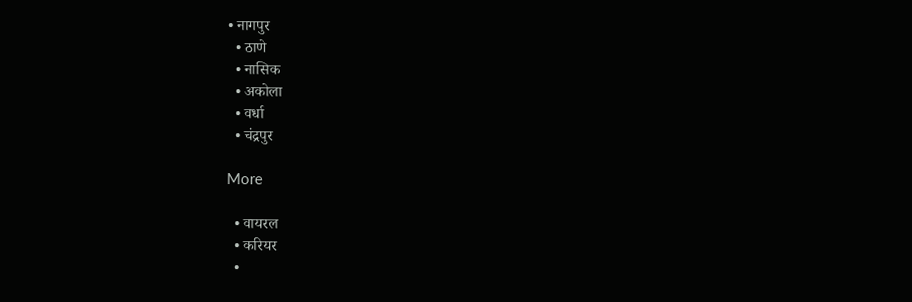• नागपुर
  • ठाणे
  • नासिक
  • अकोला
  • वर्धा
  • चंद्रपुर

More

  • वायरल
  • करियर
  •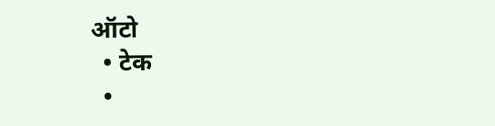ऑटो
  • टेक
  •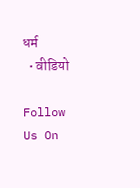धर्म
  • वीडियो

Follow Us On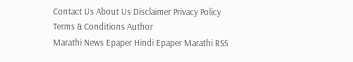Contact Us About Us Disclaimer Privacy Policy Terms & Conditions Author
Marathi News Epaper Hindi Epaper Marathi RSS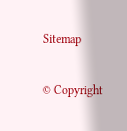Sitemap

© Copyright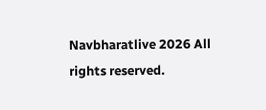Navbharatlive 2026 All rights reserved.